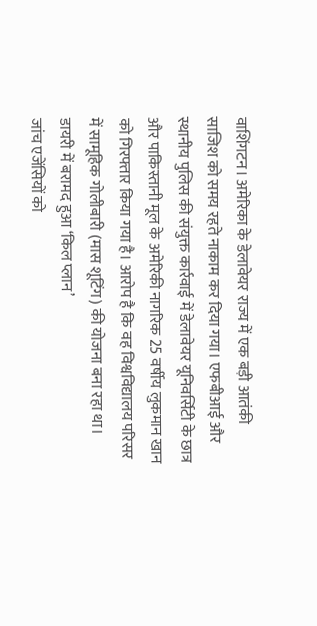वाशिंगटन। अमेरिका के डेलावेयर राज्य में एक बड़ी आतंकी साजिश को समय रहते नाकाम कर दिया गया। एफबीआई और स्थानीय पुलिस की संयुक्त कार्रवाई में डेलावेयर यूनिवर्सिटी के छात्र और पाकिस्तानी मूल के अमेरिकी नागरिक 25 वर्षीय लुकमान खान को गिरफ्तार किया गया है। आरोप है कि वह विश्वविद्यालय परिसर में सामूहिक गोलीबारी (मास शूटिंग) की योजना बना रहा था।
डायरी में बरामद हुआ ‘किल प्लान’
जांच एजेंसियों को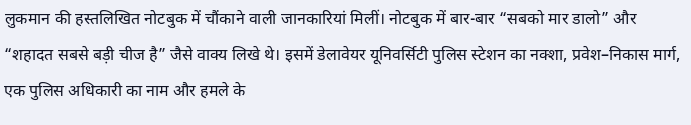लुकमान की हस्तलिखित नोटबुक में चौंकाने वाली जानकारियां मिलीं। नोटबुक में बार-बार “सबको मार डालो” और “शहादत सबसे बड़ी चीज है” जैसे वाक्य लिखे थे। इसमें डेलावेयर यूनिवर्सिटी पुलिस स्टेशन का नक्शा, प्रवेश–निकास मार्ग, एक पुलिस अधिकारी का नाम और हमले के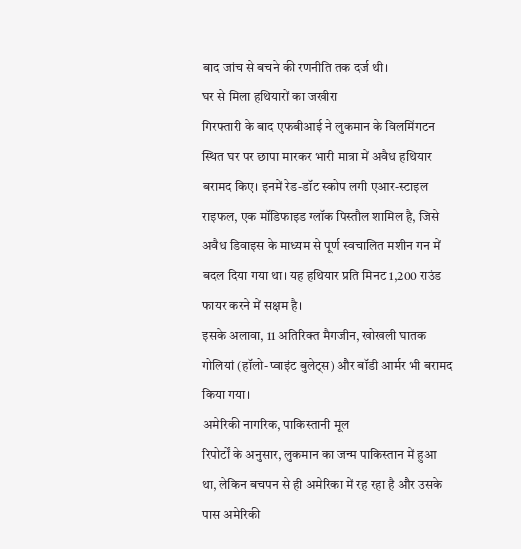बाद जांच से बचने की रणनीति तक दर्ज थी।
घर से मिला हथियारों का जखीरा
गिरफ्तारी के बाद एफबीआई ने लुकमान के विलमिंगटन स्थित घर पर छापा मारकर भारी मात्रा में अवैध हथियार बरामद किए। इनमें रेड-डॉट स्कोप लगी एआर-स्टाइल राइफल, एक मॉडिफाइड ग्लॉक पिस्तौल शामिल है, जिसे अवैध डिवाइस के माध्यम से पूर्ण स्वचालित मशीन गन में बदल दिया गया था। यह हथियार प्रति मिनट 1,200 राउंड फायर करने में सक्षम है।
इसके अलावा, 11 अतिरिक्त मैगजीन, खोखली घातक गोलियां (हॉलो-प्वाइंट बुलेट्स) और बॉडी आर्मर भी बरामद किया गया।
अमेरिकी नागरिक, पाकिस्तानी मूल
रिपोर्टों के अनुसार, लुकमान का जन्म पाकिस्तान में हुआ था, लेकिन बचपन से ही अमेरिका में रह रहा है और उसके पास अमेरिकी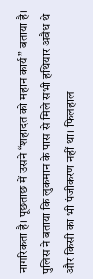नागरिकता है। पूछताछ में उसने “शहादत को महान कार्य” बताया है।
पुलिस ने बताया कि लुकमान के पास से मिले सभी हथियार अवैध थे और किसी का भी पंजीकरण नहीं था। फिलहाल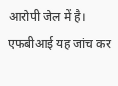आरोपी जेल में है। एफबीआई यह जांच कर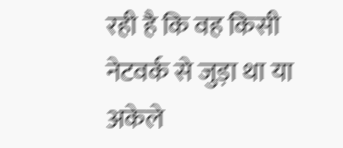रही है कि वह किसी नेटवर्क से जुड़ा था या अकेले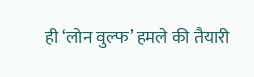ही ‘लोन वुल्फ’ हमले की तैयारी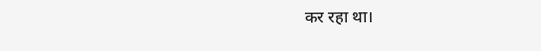कर रहा था।